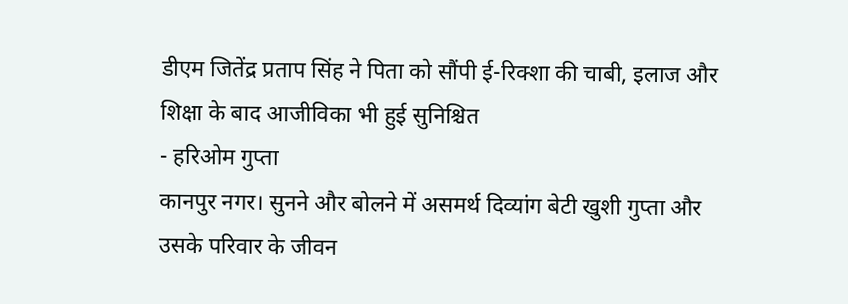डीएम जितेंद्र प्रताप सिंह ने पिता को सौंपी ई-रिक्शा की चाबी, इलाज और शिक्षा के बाद आजीविका भी हुई सुनिश्चित
- हरिओम गुप्ता
कानपुर नगर। सुनने और बोलने में असमर्थ दिव्यांग बेटी खुशी गुप्ता और उसके परिवार के जीवन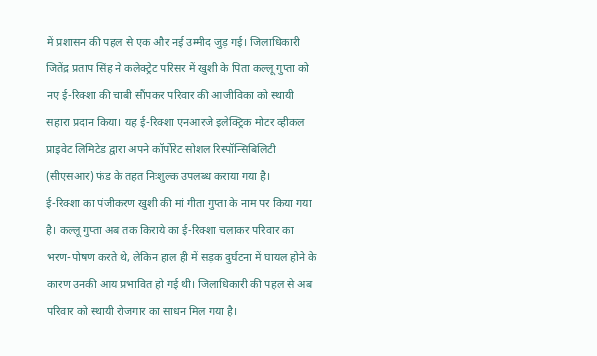में प्रशासन की पहल से एक और नई उम्मीद जुड़ गई। जिलाधिकारी जितेंद्र प्रताप सिंह ने कलेक्ट्रेट परिसर में खुशी के पिता कल्लू गुप्ता को नए ई-रिक्शा की चाबी सौंपकर परिवार की आजीविका को स्थायी सहारा प्रदान किया। यह ई-रिक्शा एनआरजे इलेक्ट्रिक मोटर व्हीकल प्राइवेट लिमिटेड द्वारा अपने कॉर्पोरेट सोशल रिस्पॉन्सिबिलिटी (सीएसआर) फंड के तहत निःशुल्क उपलब्ध कराया गया है।
ई-रिक्शा का पंजीकरण खुशी की मां गीता गुप्ता के नाम पर किया गया है। कल्लू गुप्ता अब तक किराये का ई-रिक्शा चलाकर परिवार का भरण-पोषण करते थे, लेकिन हाल ही में सड़क दुर्घटना में घायल होने के कारण उनकी आय प्रभावित हो गई थी। जिलाधिकारी की पहल से अब परिवार को स्थायी रोजगार का साधन मिल गया है।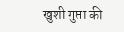खुशी गुप्ता की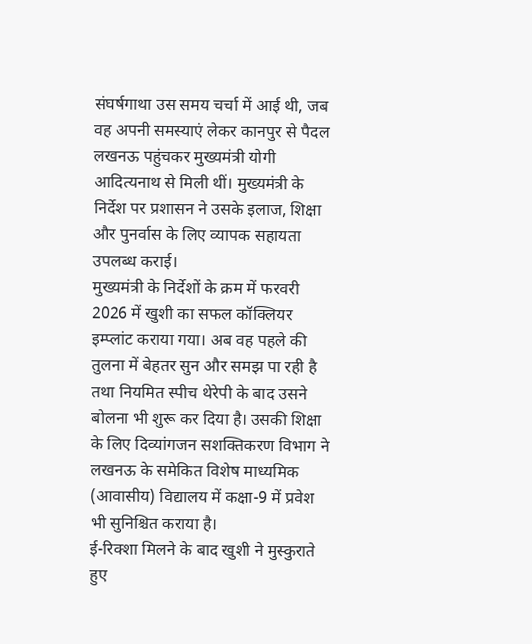संघर्षगाथा उस समय चर्चा में आई थी, जब वह अपनी समस्याएं लेकर कानपुर से पैदल लखनऊ पहुंचकर मुख्यमंत्री योगी आदित्यनाथ से मिली थीं। मुख्यमंत्री के निर्देश पर प्रशासन ने उसके इलाज, शिक्षा और पुनर्वास के लिए व्यापक सहायता उपलब्ध कराई।
मुख्यमंत्री के निर्देशों के क्रम में फरवरी 2026 में खुशी का सफल कॉक्लियर इम्प्लांट कराया गया। अब वह पहले की तुलना में बेहतर सुन और समझ पा रही है तथा नियमित स्पीच थेरेपी के बाद उसने बोलना भी शुरू कर दिया है। उसकी शिक्षा के लिए दिव्यांगजन सशक्तिकरण विभाग ने लखनऊ के समेकित विशेष माध्यमिक (आवासीय) विद्यालय में कक्षा-9 में प्रवेश भी सुनिश्चित कराया है।
ई-रिक्शा मिलने के बाद खुशी ने मुस्कुराते हुए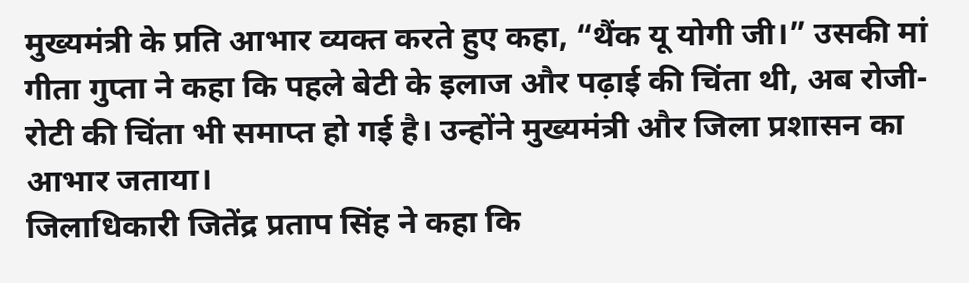मुख्यमंत्री के प्रति आभार व्यक्त करते हुए कहा, “थैंक यू योगी जी।” उसकी मां गीता गुप्ता ने कहा कि पहले बेटी के इलाज और पढ़ाई की चिंता थी, अब रोजी-रोटी की चिंता भी समाप्त हो गई है। उन्होंने मुख्यमंत्री और जिला प्रशासन का आभार जताया।
जिलाधिकारी जितेंद्र प्रताप सिंह ने कहा कि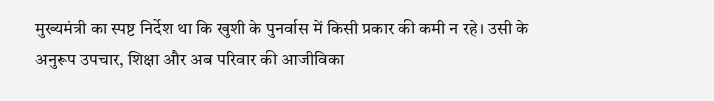मुख्यमंत्री का स्पष्ट निर्देश था कि खुशी के पुनर्वास में किसी प्रकार की कमी न रहे। उसी के अनुरूप उपचार, शिक्षा और अब परिवार की आजीविका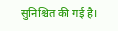सुनिश्चित की गई है।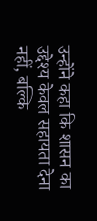उन्होंने कहा कि शासन का उद्देश्य केवल सहायता देना नहीं, बल्कि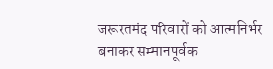जरूरतमंद परिवारों को आत्मनिर्भर बनाकर सम्मानपूर्वक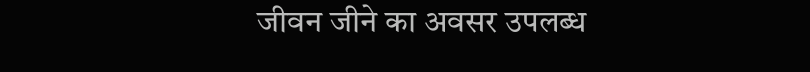जीवन जीने का अवसर उपलब्ध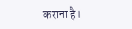कराना है।